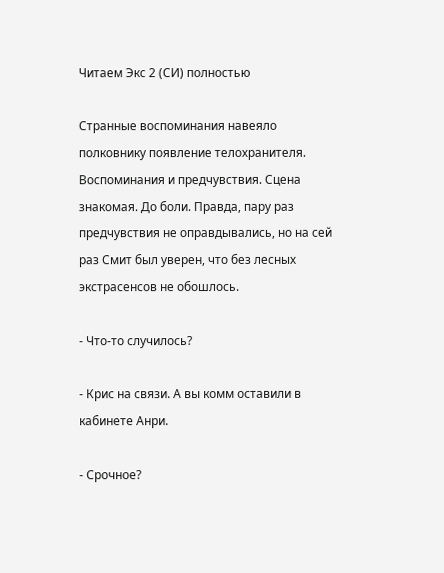Читаем Экс 2 (СИ) полностью

Странные воспоминания навеяло полковнику появление телохранителя. Воспоминания и предчувствия. Сцена знакомая. До боли. Правда, пару раз предчувствия не оправдывались, но на сей раз Смит был уверен, что без лесных экстрасенсов не обошлось.

- Что-то случилось?

- Крис на связи. А вы комм оставили в кабинете Анри.

- Срочное?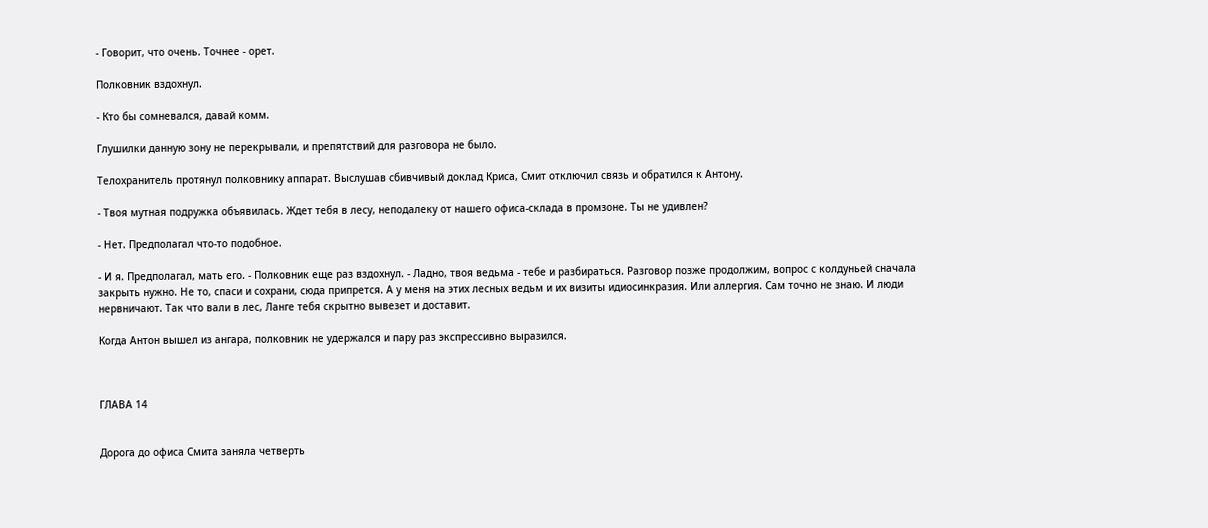- Говорит, что очень. Точнее - орет.

Полковник вздохнул.

- Кто бы сомневался, давай комм.

Глушилки данную зону не перекрывали, и препятствий для разговора не было.

Телохранитель протянул полковнику аппарат. Выслушав сбивчивый доклад Криса, Смит отключил связь и обратился к Антону.

- Твоя мутная подружка объявилась. Ждет тебя в лесу, неподалеку от нашего офиса-склада в промзоне. Ты не удивлен?

- Нет. Предполагал что-то подобное.

- И я. Предполагал, мать его. - Полковник еще раз вздохнул. - Ладно, твоя ведьма - тебе и разбираться. Разговор позже продолжим, вопрос с колдуньей сначала закрыть нужно. Не то, спаси и сохрани, сюда припрется. А у меня на этих лесных ведьм и их визиты идиосинкразия. Или аллергия. Сам точно не знаю. И люди нервничают. Так что вали в лес, Ланге тебя скрытно вывезет и доставит.

Когда Антон вышел из ангара, полковник не удержался и пару раз экспрессивно выразился.



ГЛАВА 14


Дорога до офиса Смита заняла четверть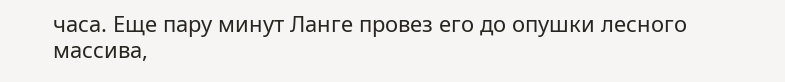часа. Еще пару минут Ланге провез его до опушки лесного массива,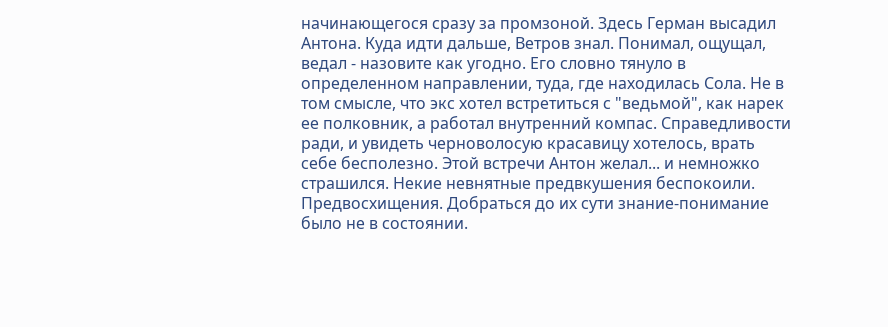начинающегося сразу за промзоной. Здесь Герман высадил Антона. Куда идти дальше, Ветров знал. Понимал, ощущал, ведал - назовите как угодно. Его словно тянуло в определенном направлении, туда, где находилась Сола. Не в том смысле, что экс хотел встретиться с "ведьмой", как нарек ее полковник, а работал внутренний компас. Справедливости ради, и увидеть черноволосую красавицу хотелось, врать себе бесполезно. Этой встречи Антон желал... и немножко страшился. Некие невнятные предвкушения беспокоили. Предвосхищения. Добраться до их сути знание-понимание было не в состоянии.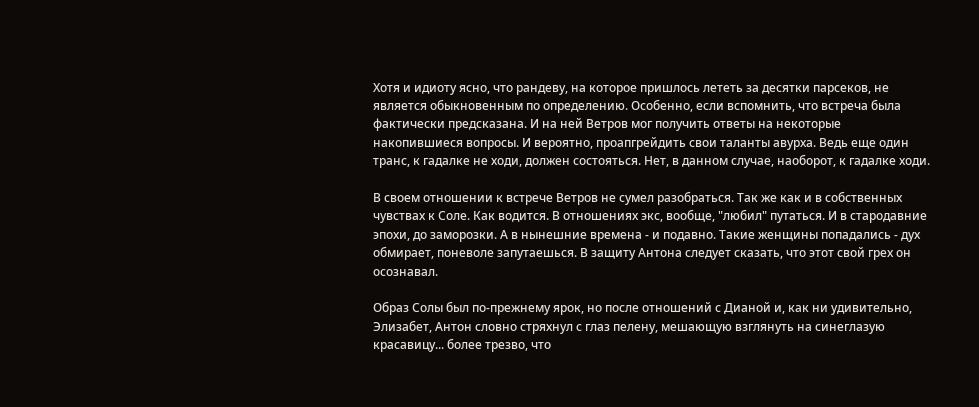Хотя и идиоту ясно, что рандеву, на которое пришлось лететь за десятки парсеков, не является обыкновенным по определению. Особенно, если вспомнить, что встреча была фактически предсказана. И на ней Ветров мог получить ответы на некоторые накопившиеся вопросы. И вероятно, проапгрейдить свои таланты авурха. Ведь еще один транс, к гадалке не ходи, должен состояться. Нет, в данном случае, наоборот, к гадалке ходи.

В своем отношении к встрече Ветров не сумел разобраться. Так же как и в собственных чувствах к Соле. Как водится. В отношениях экс, вообще, "любил" путаться. И в стародавние эпохи, до заморозки. А в нынешние времена - и подавно. Такие женщины попадались - дух обмирает, поневоле запутаешься. В защиту Антона следует сказать, что этот свой грех он осознавал.

Образ Солы был по-прежнему ярок, но после отношений с Дианой и, как ни удивительно, Элизабет, Антон словно стряхнул с глаз пелену, мешающую взглянуть на синеглазую красавицу... более трезво, что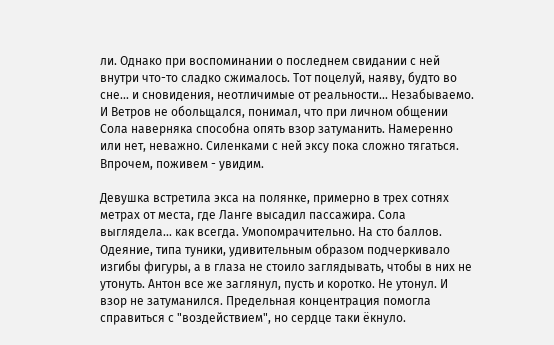ли. Однако при воспоминании о последнем свидании с ней внутри что-то сладко сжималось. Тот поцелуй, наяву, будто во сне... и сновидения, неотличимые от реальности... Незабываемо. И Ветров не обольщался, понимал, что при личном общении Сола наверняка способна опять взор затуманить. Намеренно или нет, неважно. Силенками с ней эксу пока сложно тягаться. Впрочем, поживем - увидим.

Девушка встретила экса на полянке, примерно в трех сотнях метрах от места, где Ланге высадил пассажира. Сола выглядела... как всегда. Умопомрачительно. На сто баллов. Одеяние, типа туники, удивительным образом подчеркивало изгибы фигуры, а в глаза не стоило заглядывать, чтобы в них не утонуть. Антон все же заглянул, пусть и коротко. Не утонул. И взор не затуманился. Предельная концентрация помогла справиться с "воздействием", но сердце таки ёкнуло.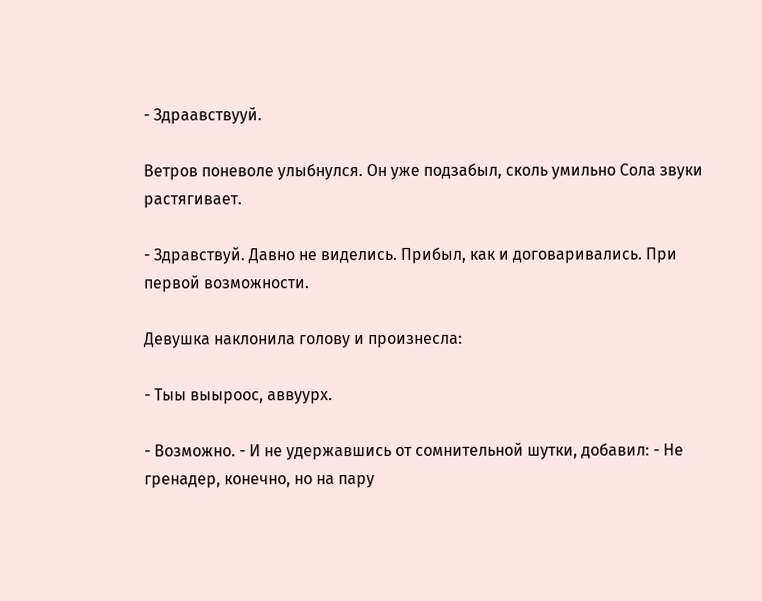- Здраавствууй.

Ветров поневоле улыбнулся. Он уже подзабыл, сколь умильно Сола звуки растягивает.

- Здравствуй. Давно не виделись. Прибыл, как и договаривались. При первой возможности.

Девушка наклонила голову и произнесла:

- Тыы выыроос, аввуурх.

- Возможно. - И не удержавшись от сомнительной шутки, добавил: - Не гренадер, конечно, но на пару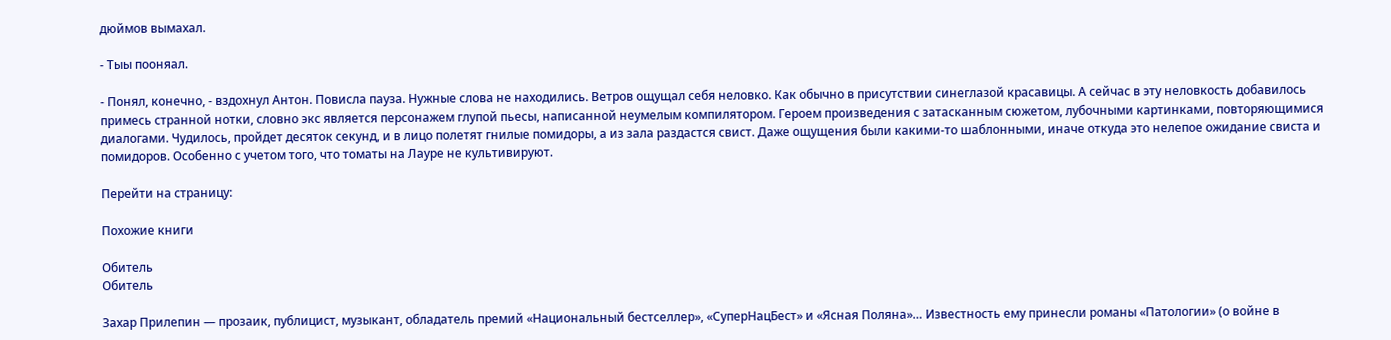дюймов вымахал.

- Тыы пооняал.

- Понял, конечно, - вздохнул Антон. Повисла пауза. Нужные слова не находились. Ветров ощущал себя неловко. Как обычно в присутствии синеглазой красавицы. А сейчас в эту неловкость добавилось примесь странной нотки, словно экс является персонажем глупой пьесы, написанной неумелым компилятором. Героем произведения с затасканным сюжетом, лубочными картинками, повторяющимися диалогами. Чудилось, пройдет десяток секунд, и в лицо полетят гнилые помидоры, а из зала раздастся свист. Даже ощущения были какими-то шаблонными, иначе откуда это нелепое ожидание свиста и помидоров. Особенно с учетом того, что томаты на Лауре не культивируют.

Перейти на страницу:

Похожие книги

Обитель
Обитель

Захар Прилепин — прозаик, публицист, музыкант, обладатель премий «Национальный бестселлер», «СуперНацБест» и «Ясная Поляна»… Известность ему принесли романы «Патологии» (о войне в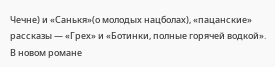Чечне) и «Санькя»(о молодых нацболах), «пацанские» рассказы — «Грех» и «Ботинки, полные горячей водкой». В новом романе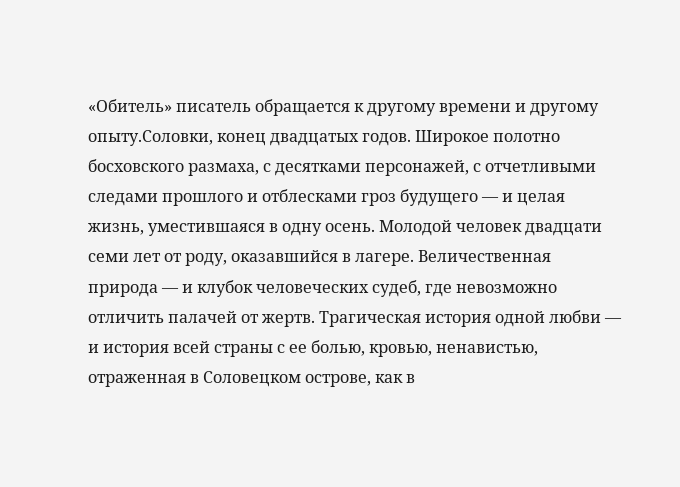«Обитель» писатель обращается к другому времени и другому опыту.Соловки, конец двадцатых годов. Широкое полотно босховского размаха, с десятками персонажей, с отчетливыми следами прошлого и отблесками гроз будущего — и целая жизнь, уместившаяся в одну осень. Молодой человек двадцати семи лет от роду, оказавшийся в лагере. Величественная природа — и клубок человеческих судеб, где невозможно отличить палачей от жертв. Трагическая история одной любви — и история всей страны с ее болью, кровью, ненавистью, отраженная в Соловецком острове, как в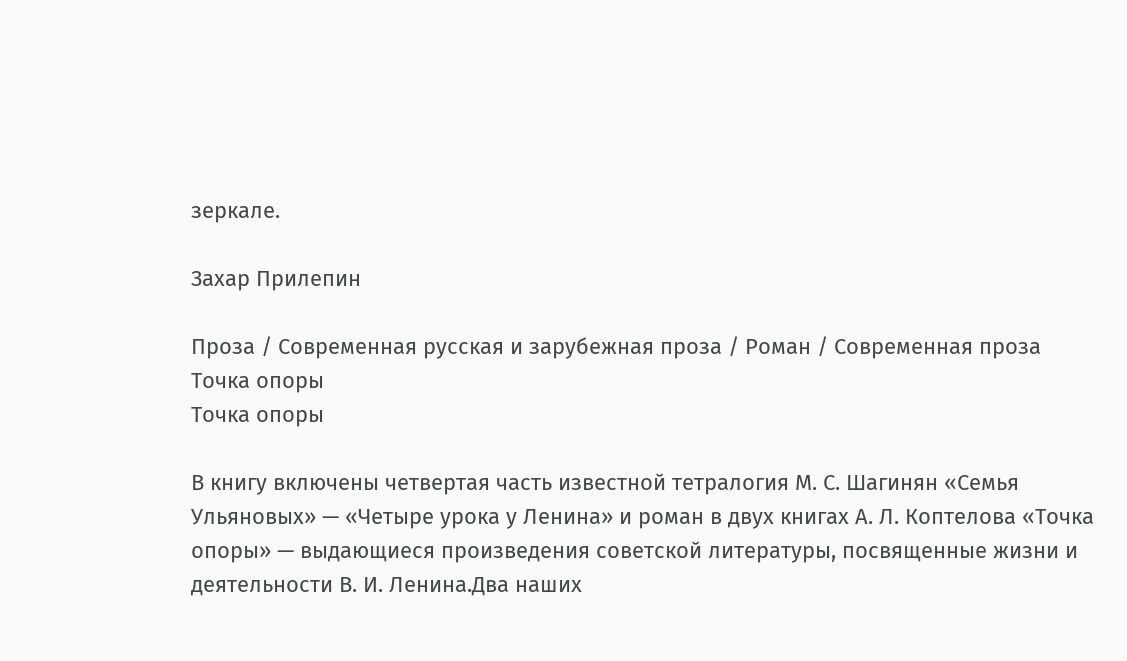зеркале.

Захар Прилепин

Проза / Современная русская и зарубежная проза / Роман / Современная проза
Точка опоры
Точка опоры

В книгу включены четвертая часть известной тетралогия М. С. Шагинян «Семья Ульяновых» — «Четыре урока у Ленина» и роман в двух книгах А. Л. Коптелова «Точка опоры» — выдающиеся произведения советской литературы, посвященные жизни и деятельности В. И. Ленина.Два наших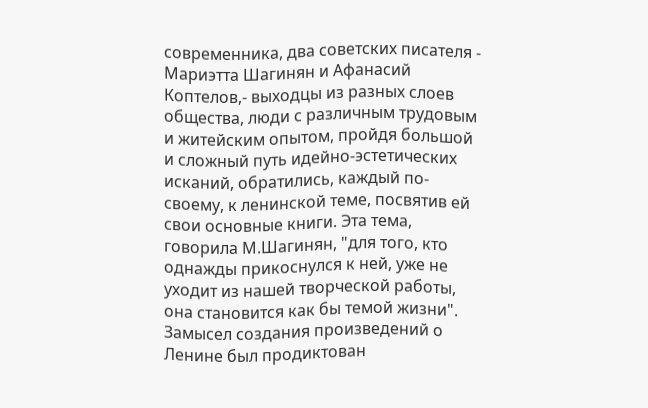современника, два советских писателя - Мариэтта Шагинян и Афанасий Коптелов,- выходцы из разных слоев общества, люди с различным трудовым и житейским опытом, пройдя большой и сложный путь идейно-эстетических исканий, обратились, каждый по-своему, к ленинской теме, посвятив ей свои основные книги. Эта тема, говорила М.Шагинян, "для того, кто однажды прикоснулся к ней, уже не уходит из нашей творческой работы, она становится как бы темой жизни". Замысел создания произведений о Ленине был продиктован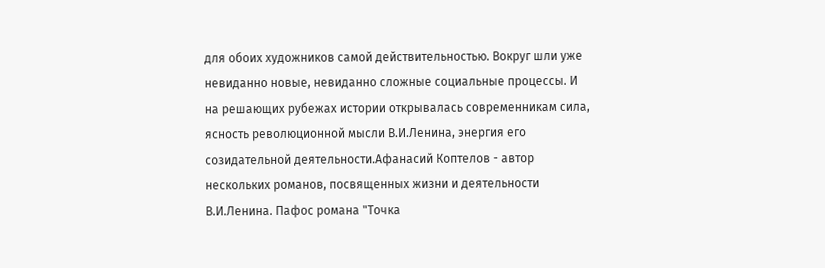для обоих художников самой действительностью. Вокруг шли уже невиданно новые, невиданно сложные социальные процессы. И на решающих рубежах истории открывалась современникам сила, ясность революционной мысли В.И.Ленина, энергия его созидательной деятельности.Афанасий Коптелов - автор нескольких романов, посвященных жизни и деятельности В.И.Ленина. Пафос романа "Точка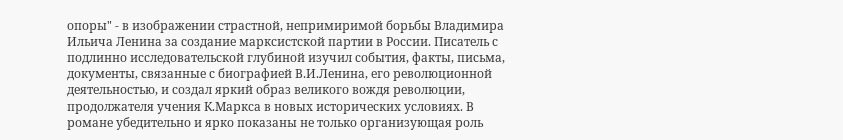опоры" - в изображении страстной, непримиримой борьбы Владимира Ильича Ленина за создание марксистской партии в России. Писатель с подлинно исследовательской глубиной изучил события, факты, письма, документы, связанные с биографией В.И.Ленина, его революционной деятельностью, и создал яркий образ великого вождя революции, продолжателя учения К.Маркса в новых исторических условиях. В романе убедительно и ярко показаны не только организующая роль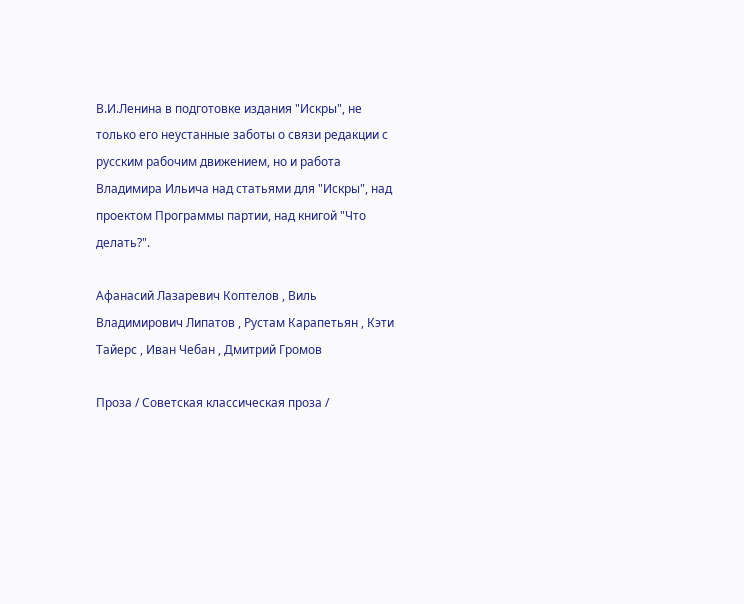В.И.Ленина в подготовке издания "Искры", не только его неустанные заботы о связи редакции с русским рабочим движением, но и работа Владимира Ильича над статьями для "Искры", над проектом Программы партии, над книгой "Что делать?".

Афанасий Лазаревич Коптелов , Виль Владимирович Липатов , Рустам Карапетьян , Кэти Тайерс , Иван Чебан , Дмитрий Громов

Проза / Советская классическая проза /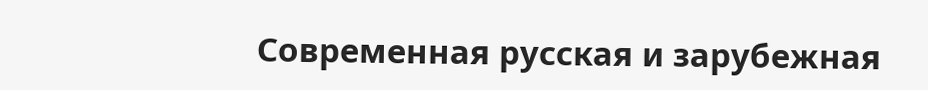Современная русская и зарубежная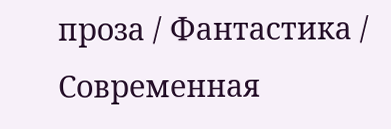проза / Фантастика / Современная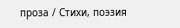проза / Cтихи, поэзия